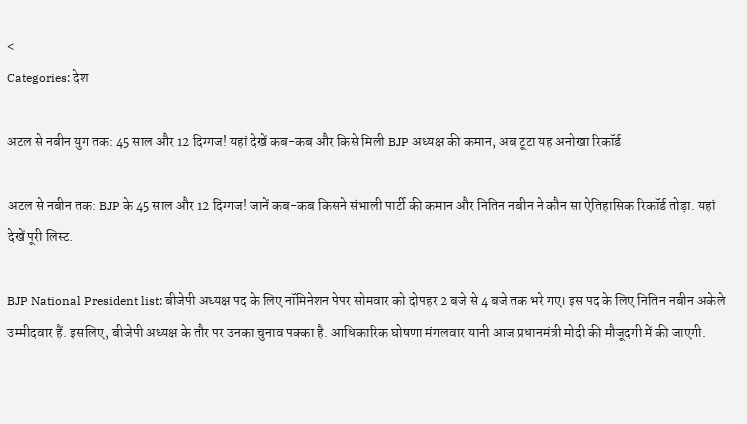<
Categories: देश

अटल से नबीन युग तक: 45 साल और 12 दिग्गज! यहां देखें कब-कब और किसे मिली BJP अध्यक्ष की कमान, अब टूटा यह अनोखा रिकॉर्ड

अटल से नबीन तक: BJP के 45 साल और 12 दिग्गज! जानें कब-कब किसने संभाली पार्टी की कमान और नितिन नबीन ने कौन सा ऐतिहासिक रिकॉर्ड तोड़ा. यहां देखें पूरी लिस्ट.

BJP National President list: बीजेपी अध्यक्ष पद के लिए नॉमिनेशन पेपर सोमवार को दोपहर 2 बजे से 4 बजे तक भरे गए। इस पद के लिए नितिन नबीन अकेले उम्मीदवार हैं. इसलिए, बीजेपी अध्यक्ष के तौर पर उनका चुनाव पक्का है. आधिकारिक घोषणा मंगलवार यानी आज प्रधानमंत्री मोदी की मौजूदगी में की जाएगी.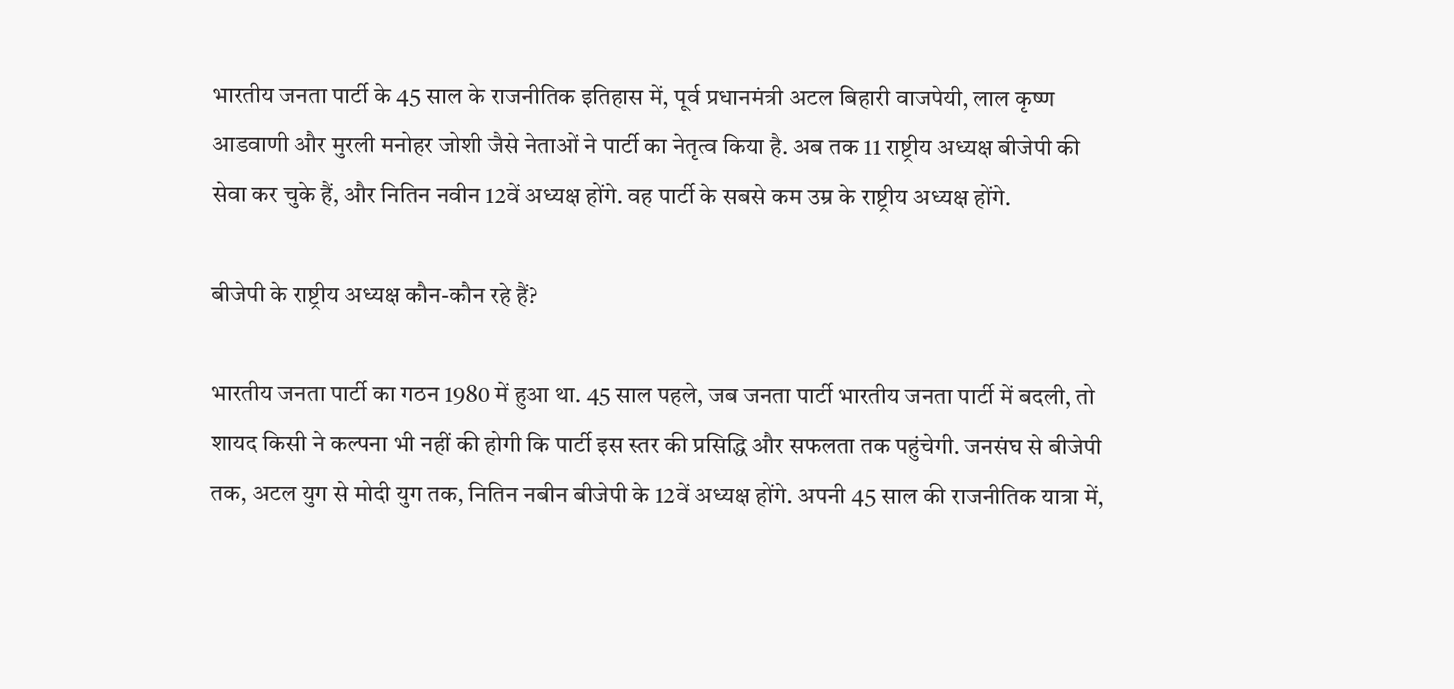भारतीय जनता पार्टी के 45 साल के राजनीतिक इतिहास में, पूर्व प्रधानमंत्री अटल बिहारी वाजपेयी, लाल कृष्ण आडवाणी और मुरली मनोहर जोशी जैसे नेताओं ने पार्टी का नेतृत्व किया है. अब तक 11 राष्ट्रीय अध्यक्ष बीजेपी की सेवा कर चुके हैं, और नितिन नवीन 12वें अध्यक्ष होंगे. वह पार्टी के सबसे कम उम्र के राष्ट्रीय अध्यक्ष होंगे.

बीजेपी के राष्ट्रीय अध्यक्ष कौन-कौन रहे हैं?

भारतीय जनता पार्टी का गठन 1980 में हुआ था. 45 साल पहले, जब जनता पार्टी भारतीय जनता पार्टी में बदली, तो शायद किसी ने कल्पना भी नहीं की होगी कि पार्टी इस स्तर की प्रसिद्धि और सफलता तक पहुंचेगी. जनसंघ से बीजेपी तक, अटल युग से मोदी युग तक, नितिन नबीन बीजेपी के 12वें अध्यक्ष होंगे. अपनी 45 साल की राजनीतिक यात्रा में,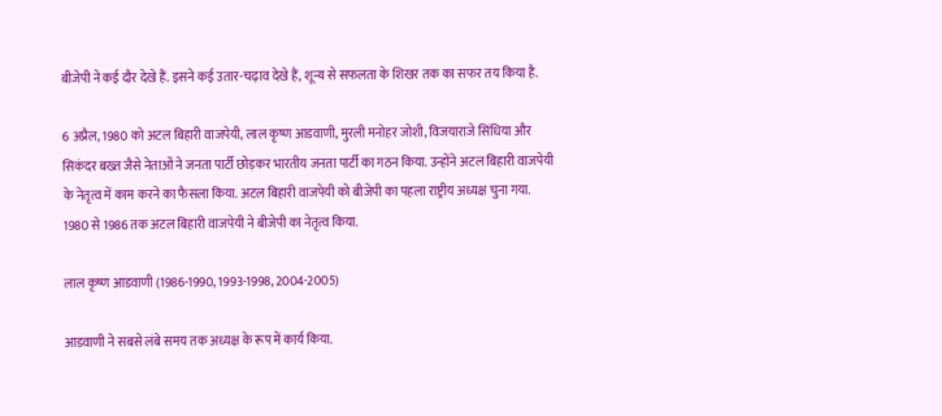बीजेपी ने कई दौर देखे हैं. इसने कई उतार-चढ़ाव देखे हैं, शून्य से सफलता के शिखर तक का सफर तय किया है.

6 अप्रैल, 1980 को अटल बिहारी वाजपेयी, लाल कृष्ण आडवाणी, मुरली मनोहर जोशी, विजयाराजे सिंधिया और सिकंदर बख्त जैसे नेताओं ने जनता पार्टी छोड़कर भारतीय जनता पार्टी का गठन किया. उन्होंने अटल बिहारी वाजपेयी के नेतृत्व में काम करने का फैसला किया. अटल बिहारी वाजपेयी को बीजेपी का पहला राष्ट्रीय अध्यक्ष चुना गया. 1980 से 1986 तक अटल बिहारी वाजपेयी ने बीजेपी का नेतृत्व किया.

लाल कृष्ण आडवाणी (1986-1990, 1993-1998, 2004-2005)

आडवाणी ने सबसे लंबे समय तक अध्यक्ष के रूप में कार्य किया.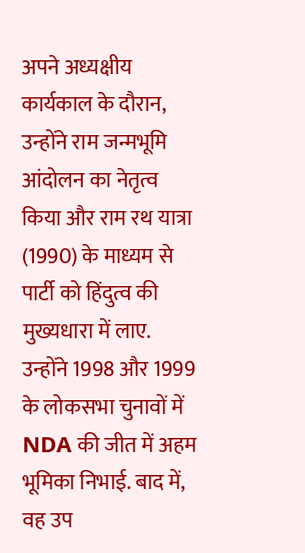अपने अध्यक्षीय कार्यकाल के दौरान, उन्होंने राम जन्मभूमि आंदोलन का नेतृत्व किया और राम रथ यात्रा (1990) के माध्यम से पार्टी को हिंदुत्व की मुख्यधारा में लाए. उन्होंने 1998 और 1999 के लोकसभा चुनावों में NDA की जीत में अहम भूमिका निभाई. बाद में, वह उप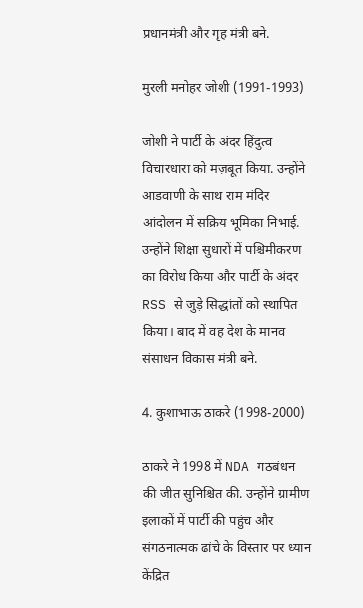प्रधानमंत्री और गृह मंत्री बने.

मुरली मनोहर जोशी (1991-1993)

जोशी ने पार्टी के अंदर हिंदुत्व विचारधारा को मज़बूत किया. उन्होंने आडवाणी के साथ राम मंदिर आंदोलन में सक्रिय भूमिका निभाई. उन्होंने शिक्षा सुधारों में पश्चिमीकरण का विरोध किया और पार्टी के अंदर RSS से जुड़े सिद्धांतों को स्थापित किया। बाद में वह देश के मानव संसाधन विकास मंत्री बने.

4. कुशाभाऊ ठाकरे (1998-2000)

ठाकरे ने 1998 में NDA गठबंधन की जीत सुनिश्चित की. उन्होंने ग्रामीण इलाकों में पार्टी की पहुंच और संगठनात्मक ढांचे के विस्तार पर ध्यान केंद्रित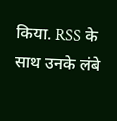किया. RSS के साथ उनके लंबे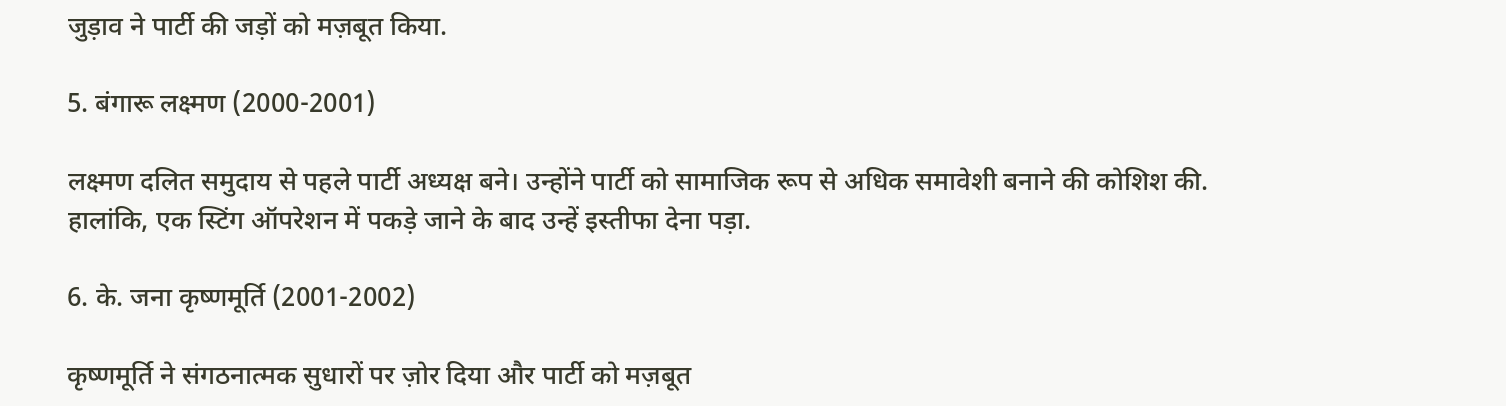जुड़ाव ने पार्टी की जड़ों को मज़बूत किया.

5. बंगारू लक्ष्मण (2000-2001)

लक्ष्मण दलित समुदाय से पहले पार्टी अध्यक्ष बने। उन्होंने पार्टी को सामाजिक रूप से अधिक समावेशी बनाने की कोशिश की. हालांकि, एक स्टिंग ऑपरेशन में पकड़े जाने के बाद उन्हें इस्तीफा देना पड़ा.

6. के. जना कृष्णमूर्ति (2001-2002)

कृष्णमूर्ति ने संगठनात्मक सुधारों पर ज़ोर दिया और पार्टी को मज़बूत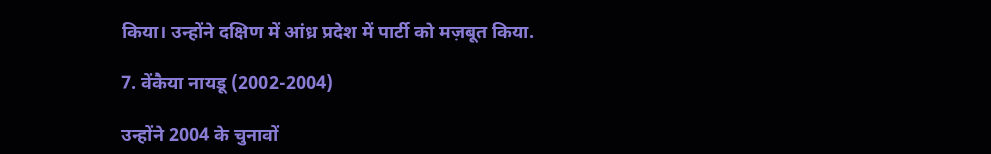किया। उन्होंने दक्षिण में आंध्र प्रदेश में पार्टी को मज़बूत किया.

7. वेंकैया नायडू (2002-2004)

उन्होंने 2004 के चुनावों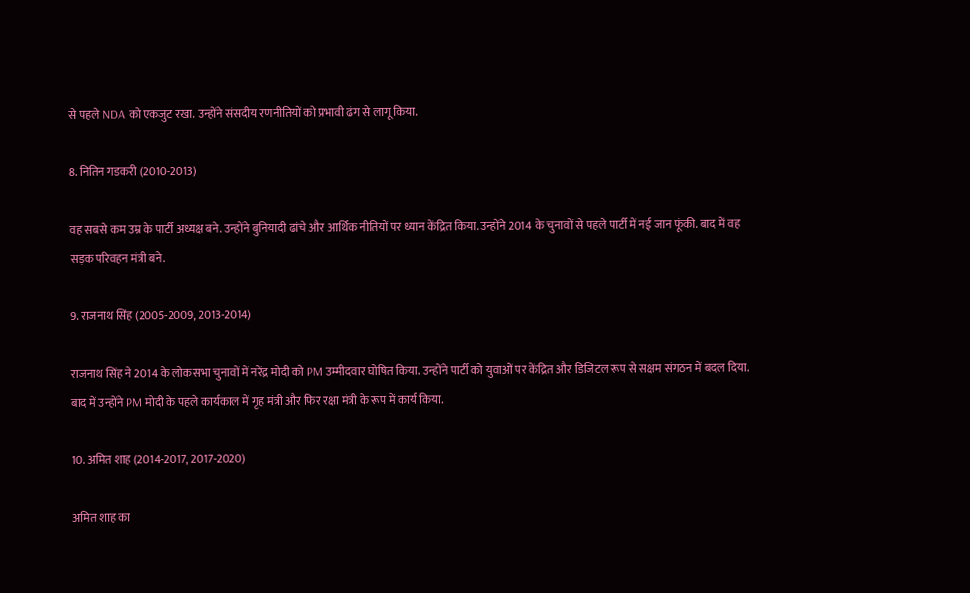से पहले NDA को एकजुट रखा. उन्होंने संसदीय रणनीतियों को प्रभावी ढंग से लागू किया.

8. नितिन गडकरी (2010-2013)

वह सबसे कम उम्र के पार्टी अध्यक्ष बने. उन्होंने बुनियादी ढांचे और आर्थिक नीतियों पर ध्यान केंद्रित किया. उन्होंने 2014 के चुनावों से पहले पार्टी में नई जान फूंकी. बाद में वह सड़क परिवहन मंत्री बने.

9. राजनाथ सिंह (2005-2009, 2013-2014)

राजनाथ सिंह ने 2014 के लोकसभा चुनावों में नरेंद्र मोदी को PM उम्मीदवार घोषित किया. उन्होंने पार्टी को युवाओं पर केंद्रित और डिजिटल रूप से सक्षम संगठन में बदल दिया. बाद में उन्होंने PM मोदी के पहले कार्यकाल में गृह मंत्री और फिर रक्षा मंत्री के रूप में कार्य किया.

10. अमित शाह (2014-2017, 2017-2020)

अमित शाह का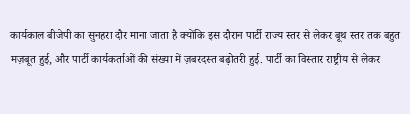कार्यकाल बीजेपी का सुनहरा दौर माना जाता है क्योंकि इस दौरान पार्टी राज्य स्तर से लेकर बूथ स्तर तक बहुत मज़बूत हुई, और पार्टी कार्यकर्ताओं की संख्या में ज़बरदस्त बढ़ोतरी हुई. पार्टी का विस्तार राष्ट्रीय से लेकर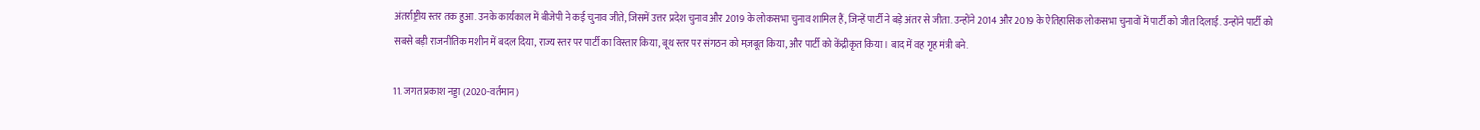अंतर्राष्ट्रीय स्तर तक हुआ. उनके कार्यकाल में बीजेपी ने कई चुनाव जीते, जिसमें उत्तर प्रदेश चुनाव और 2019 के लोकसभा चुनाव शामिल हैं, जिन्हें पार्टी ने बड़े अंतर से जीता. उन्होंने 2014 और 2019 के ऐतिहासिक लोकसभा चुनावों में पार्टी को जीत दिलाई. उन्होंने पार्टी को सबसे बड़ी राजनीतिक मशीन में बदल दिया, राज्य स्तर पर पार्टी का विस्तार किया, बूथ स्तर पर संगठन को मज़बूत किया, और पार्टी को केंद्रीकृत किया। बाद में वह गृह मंत्री बने.

11. जगत प्रकाश नड्डा (2020-वर्तमान)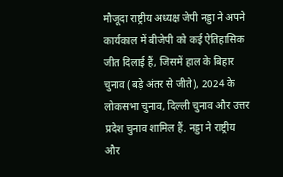मौजूदा राष्ट्रीय अध्यक्ष जेपी नड्डा ने अपने कार्यकाल में बीजेपी को कई ऐतिहासिक जीत दिलाई हैं, जिसमें हाल के बिहार चुनाव (बड़े अंतर से जीते), 2024 के लोकसभा चुनाव, दिल्ली चुनाव और उत्तर प्रदेश चुनाव शामिल हैं. नड्डा ने राष्ट्रीय और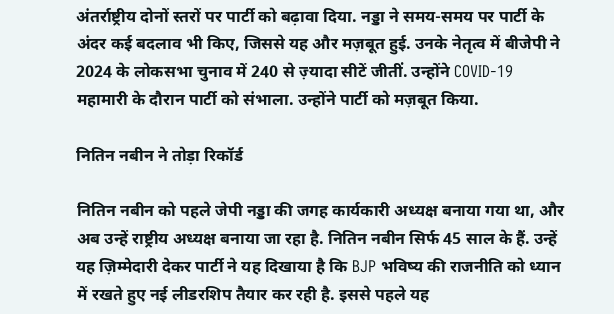अंतर्राष्ट्रीय दोनों स्तरों पर पार्टी को बढ़ावा दिया. नड्डा ने समय-समय पर पार्टी के अंदर कई बदलाव भी किए, जिससे यह और मज़बूत हुई. उनके नेतृत्व में बीजेपी ने 2024 के लोकसभा चुनाव में 240 से ज़्यादा सीटें जीतीं. उन्होंने COVID-19 महामारी के दौरान पार्टी को संभाला. उन्होंने पार्टी को मज़बूत किया.

नितिन नबीन ने तोड़ा रिकॉर्ड

नितिन नबीन को पहले जेपी नड्डा की जगह कार्यकारी अध्यक्ष बनाया गया था, और अब उन्हें राष्ट्रीय अध्यक्ष बनाया जा रहा है. नितिन नबीन सिर्फ 45 साल के हैं. उन्हें यह ज़िम्मेदारी देकर पार्टी ने यह दिखाया है कि BJP भविष्य की राजनीति को ध्यान में रखते हुए नई लीडरशिप तैयार कर रही है. इससे पहले यह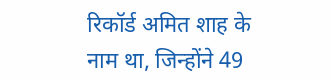रिकॉर्ड अमित शाह के नाम था, जिन्होंने 49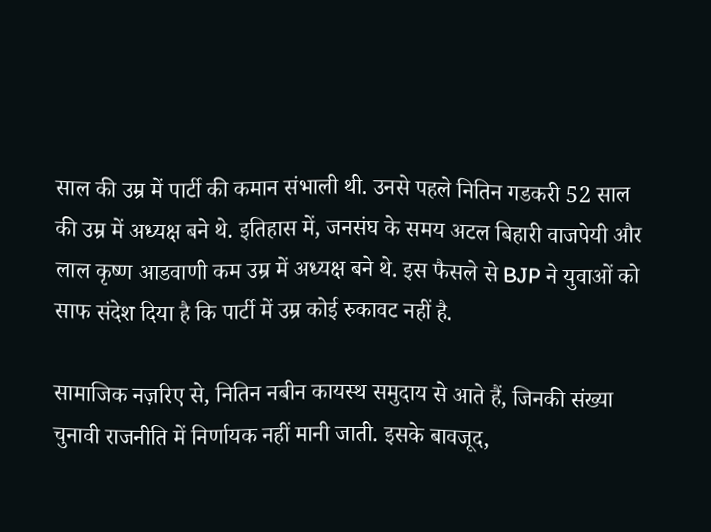साल की उम्र में पार्टी की कमान संभाली थी. उनसे पहले नितिन गडकरी 52 साल की उम्र में अध्यक्ष बने थे. इतिहास में, जनसंघ के समय अटल बिहारी वाजपेयी और लाल कृष्ण आडवाणी कम उम्र में अध्यक्ष बने थे. इस फैसले से BJP ने युवाओं को साफ संदेश दिया है कि पार्टी में उम्र कोई रुकावट नहीं है.

सामाजिक नज़रिए से, नितिन नबीन कायस्थ समुदाय से आते हैं, जिनकी संख्या चुनावी राजनीति में निर्णायक नहीं मानी जाती. इसके बावजूद,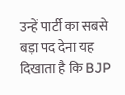उन्हें पार्टी का सबसे बड़ा पद देना यह दिखाता है कि BJP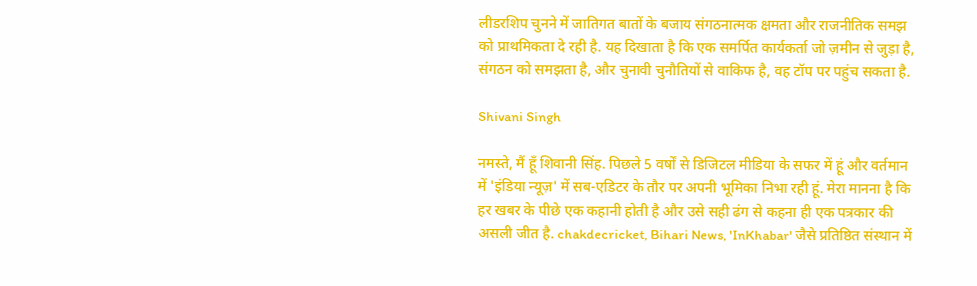लीडरशिप चुनने में जातिगत बातों के बजाय संगठनात्मक क्षमता और राजनीतिक समझ को प्राथमिकता दे रही है. यह दिखाता है कि एक समर्पित कार्यकर्ता जो ज़मीन से जुड़ा है, संगठन को समझता है, और चुनावी चुनौतियों से वाकिफ है, वह टॉप पर पहुंच सकता है.

Shivani Singh

नमस्ते, मैं हूँ शिवानी सिंह. पिछले 5 वर्षों से डिजिटल मीडिया के सफर में हूं और वर्तमान में 'इंडिया न्यूज़' में सब-एडिटर के तौर पर अपनी भूमिका निभा रही हूं. मेरा मानना है कि हर खबर के पीछे एक कहानी होती है और उसे सही ढंग से कहना ही एक पत्रकार की असली जीत है. chakdecricket, Bihari News, 'InKhabar' जैसे प्रतिष्ठित संस्थान में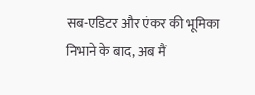सब-एडिटर और एंकर की भूमिका निभाने के बाद, अब मैं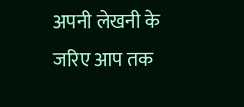अपनी लेखनी के जरिए आप तक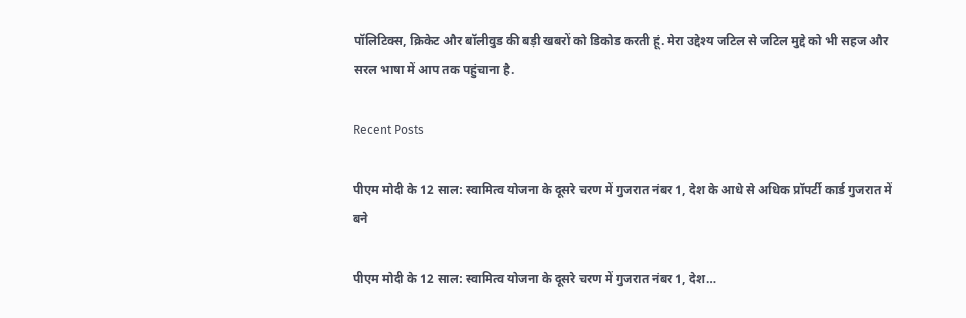पॉलिटिक्स, क्रिकेट और बॉलीवुड की बड़ी खबरों को डिकोड करती हूं. मेरा उद्देश्य जटिल से जटिल मुद्दे को भी सहज और सरल भाषा में आप तक पहुंचाना है.

Recent Posts

पीएम मोदी के 12 साल: स्वामित्व योजना के दूसरे चरण में गुजरात नंबर 1, देश के आधे से अधिक प्रॉपर्टी कार्ड गुजरात में बने

पीएम मोदी के 12 साल: स्वामित्व योजना के दूसरे चरण में गुजरात नंबर 1, देश…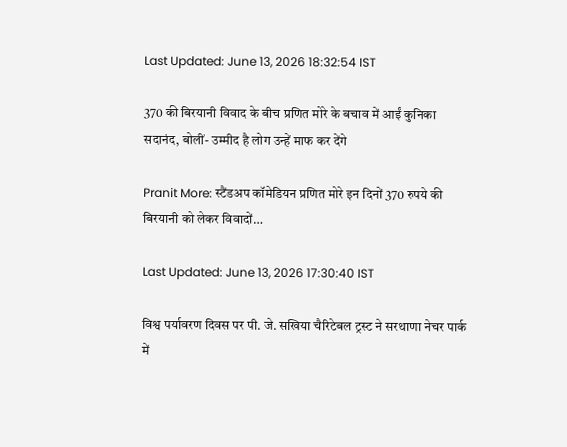Last Updated: June 13, 2026 18:32:54 IST

370 की बिरयानी विवाद के बीच प्रणित मोरे के बचाव में आईं कुनिका सदानंद, बोलीं- उम्मीद है लोग उन्हें माफ कर देंगे

Pranit More: स्टैंडअप कॉमेडियन प्रणित मोरे इन दिनों 370 रुपये की बिरयानी को लेकर विवादों…

Last Updated: June 13, 2026 17:30:40 IST

विश्व पर्यावरण दिवस पर पी. जे. सखिया चैरिटेबल ट्रस्ट ने सरथाणा नेचर पार्क में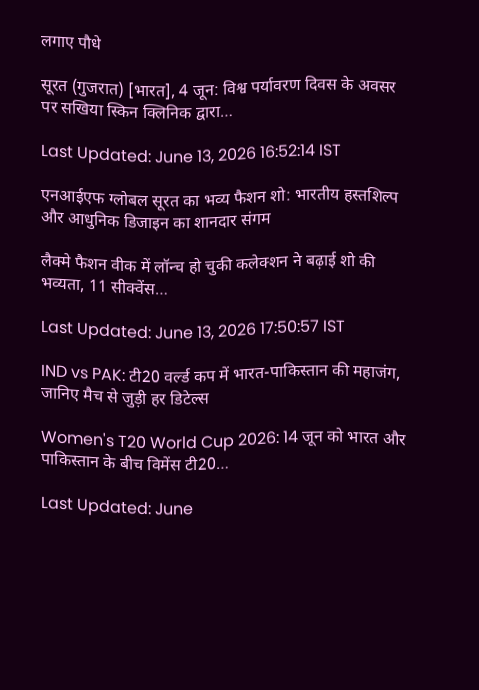लगाए पौधे

सूरत (गुजरात) [भारत], 4 जून: विश्व पर्यावरण दिवस के अवसर पर सखिया स्किन क्लिनिक द्वारा…

Last Updated: June 13, 2026 16:52:14 IST

एनआईएफ ग्लोबल सूरत का भव्य फैशन शो: भारतीय हस्तशिल्प और आधुनिक डिजाइन का शानदार संगम

लैक्मे फैशन वीक में लॉन्च हो चुकी कलेक्शन ने बढ़ाई शो की भव्यता, 11 सीक्वेंस…

Last Updated: June 13, 2026 17:50:57 IST

IND vs PAK: टी20 वर्ल्ड कप में भारत-पाकिस्तान की महाजंग, जानिए मैच से जुड़ी हर डिटेल्स

Women's T20 World Cup 2026: 14 जून को भारत और पाकिस्तान के बीच विमेंस टी20…

Last Updated: June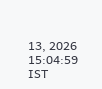13, 2026 15:04:59 IST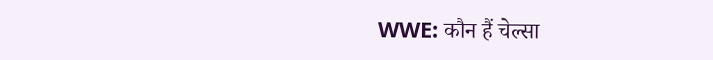WWE: कौन हैं चेल्सा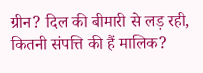ग्रीन? दिल की बीमारी से लड़ रही, कितनी संपत्ति की हैं मालिक?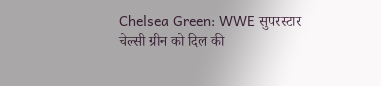Chelsea Green: WWE सुपरस्टार चेल्सी ग्रीन को दिल की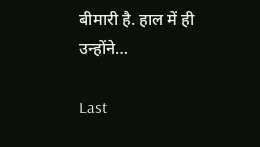बीमारी है. हाल में ही उन्होंने…

Last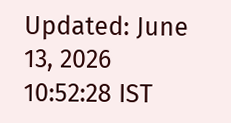Updated: June 13, 2026 10:52:28 IST